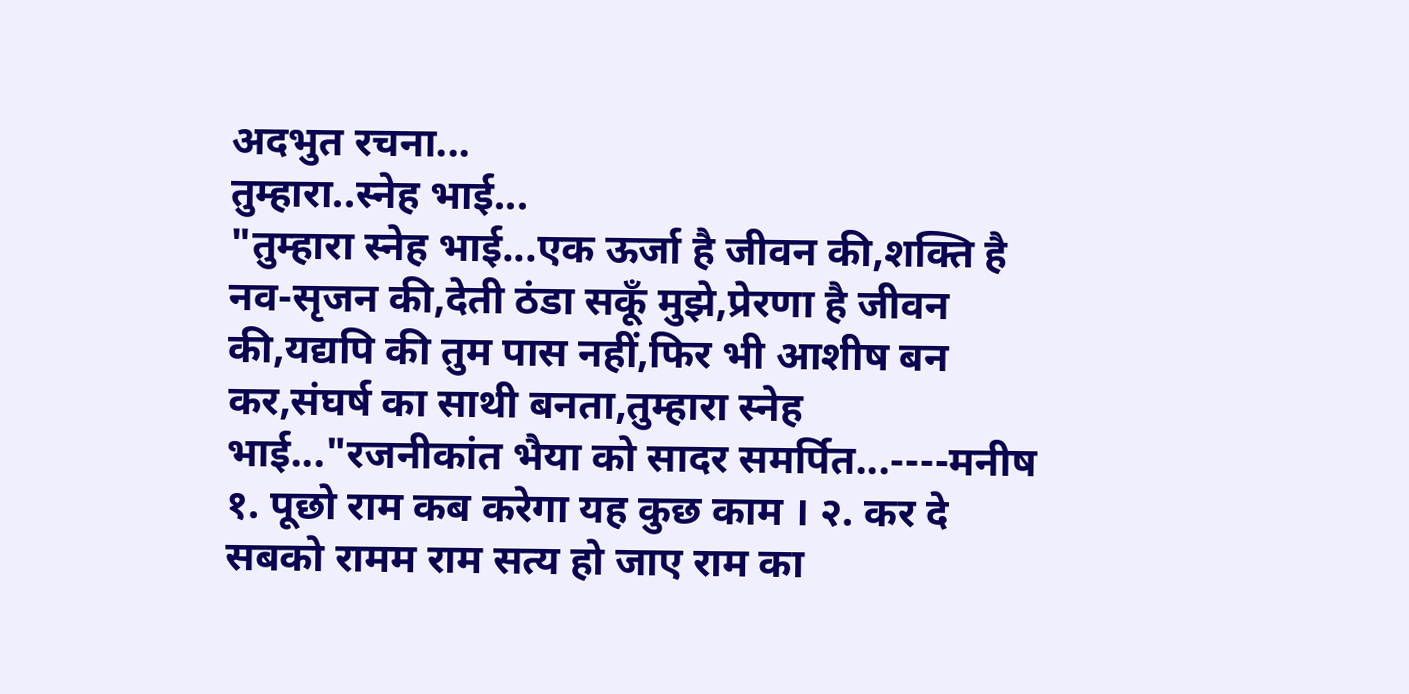अदभुत रचना...
तुम्हारा..स्नेह भाई...
"तुम्हारा स्नेह भाई...एक ऊर्जा है जीवन की,शक्ति है नव-सृजन की,देती ठंडा सकूँ मुझे,प्रेरणा है जीवन की,यद्यपि की तुम पास नहीं,फिर भी आशीष बन कर,संघर्ष का साथी बनता,तुम्हारा स्नेह भाई..."रजनीकांत भैया को सादर समर्पित...----मनीष
१. पूछो राम कब करेगा यह कुछ काम । २. कर दे सबको रामम राम सत्य हो जाए राम का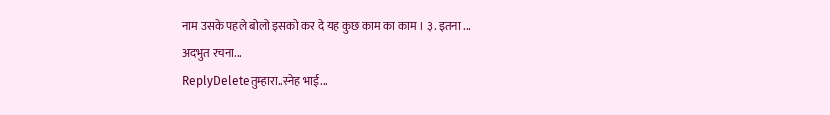नाम उसके पहले बोलो इसको कर दे यह कुछ काम का काम । ३. इतना ...
अदभुत रचना...
ReplyDeleteतुम्हारा..स्नेह भाई...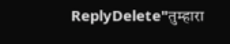ReplyDelete"तुम्हारा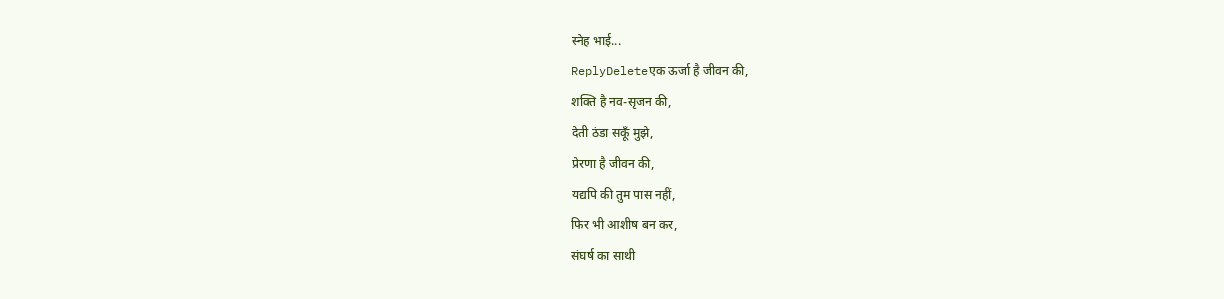स्नेह भाई...
ReplyDeleteएक ऊर्जा है जीवन की,
शक्ति है नव-सृजन की,
देती ठंडा सकूँ मुझे,
प्रेरणा है जीवन की,
यद्यपि की तुम पास नहीं,
फिर भी आशीष बन कर,
संघर्ष का साथी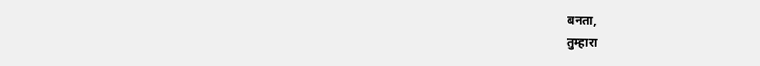बनता,
तुम्हारा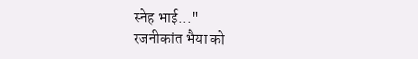स्नेह भाई..."
रजनीकांत भैया को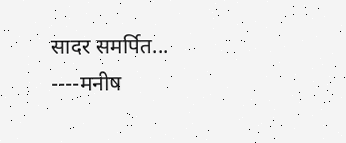सादर समर्पित...
----मनीष